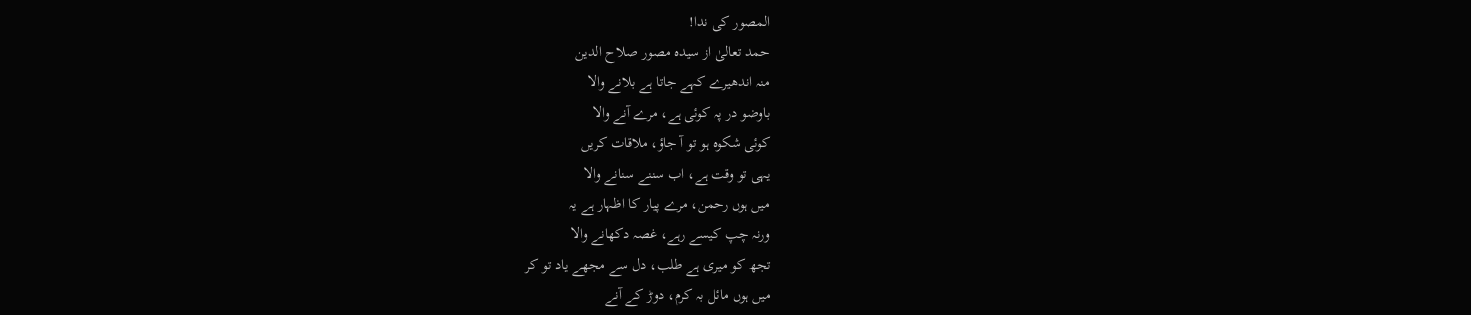المصور کی ندا!
حمد تعالیٰ از سیدہ مصور صلاح الدین
منہ اندھیرے کہے جاتا ہے بلانے والا
باوضو در پہ کوئی ہے، مرے آنے والا
کوئی شکوہ ہو تو آ جاؤ، ملاقات کریں
یہی تو وقت ہے، اب سننے سنانے والا
میں ہوں رحمن، مرے پیار کا اظہار ہے یہ
ورنہ چپ کیسے رہے، غصہ دکھانے والا
تجھ کو میری ہے طلب، دل سے مجھے یاد تو کر
میں ہوں مائل بہ کرم، دوڑ کے آنے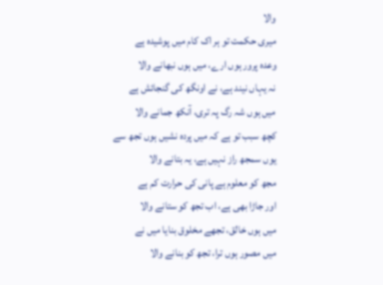والا
میری حکمت تو ہر اک کام میں پوشیدہ ہے
وعدہ پرور ہوں ارے، میں ہوں نبھانے والا
نہ یہاں نیند ہے، نے اونگھ کی گنجائش ہے
میں ہوں شہ رگ پہ تری، آنکھ جمانے والا
کچھ سبب تو ہے کہ میں پردہ نشیں ہوں تجھ سے
یوں سمجھ راز نہیں ہے، یہ بتانے والا
مجھ کو معلوم ہے پانی کی حرارت کم ہے
اور جاڑا بھی ہے، اب تجھ کو ستانے والا
میں ہوں خالق، تجھے مخلوق بنایا میں نے
میں مصور ہوں ترا، تجھ کو بنانے والا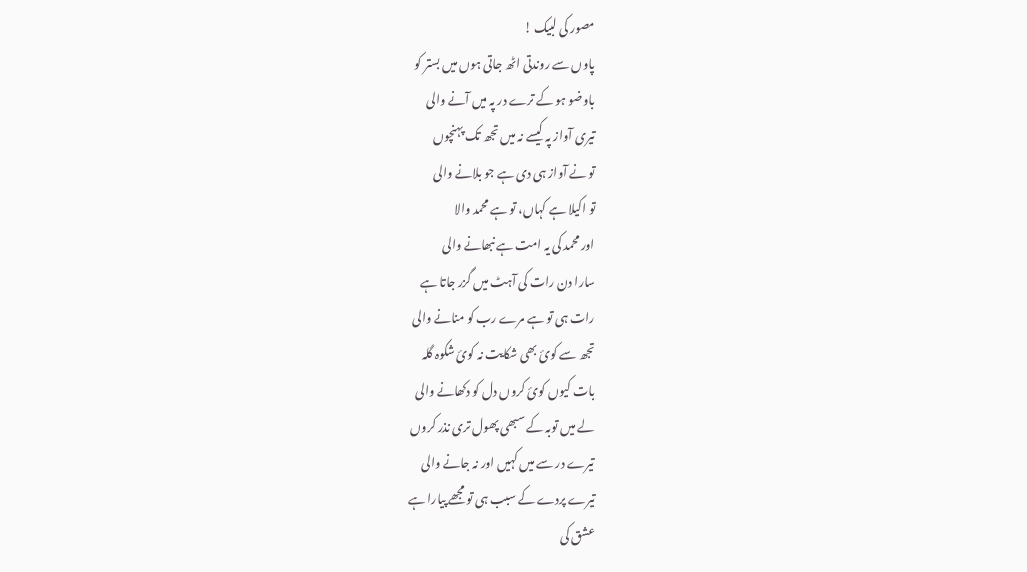مصور کی لبیک !
پاوں سے روندتی اٹھ جاتی ہوں میں بستر کو
باوضو ہو کے ترے در پہ میں آنے والی
تیری آواز پہ کیسے نہ میں تجھ تک پہنچوں
تو نے آواز ہی دی ہے جو بلانے والی
تو اکیلا ہے کہاں، تو ہے محمد والا
اور محمد کی یہ امت ہے نبھانے والی
سارا دن رات کی آہٹ میں گزر جاتا ہے
رات ہی تو ہے مرے رب کو منانے والی
تجھ سے کوئ بھی شکایت نہ کوئ شکوہ گلہ
بات کیوں کوئ کروں دل کو دکھانے والی
لے میں توبہ کے سبھی پھول تری نذر کروں
تیرے در سے میں کہیں اور نہ جانے والی
تیرے پردے کے سبب ہی تو مجھے پیارا ہے
عشق کی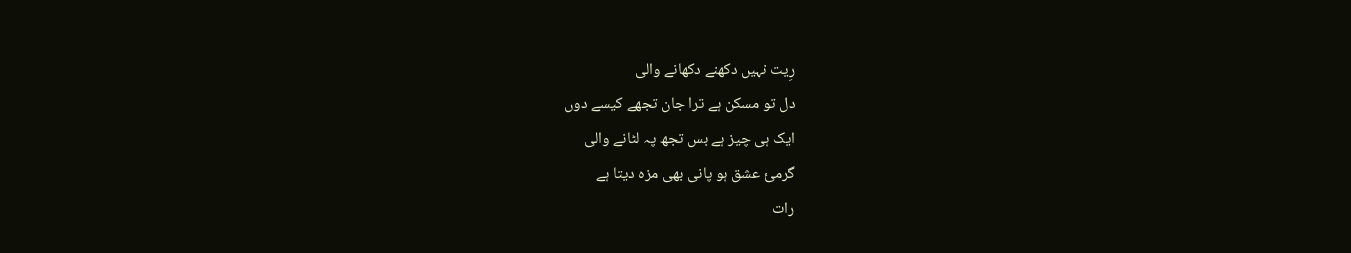رِیت نہیں دکھنے دکھانے والی
دل تو مسکن ہے ترا جان تجھے کیسے دوں
ایک ہی چیز ہے بس تجھ پہ لٹانے والی
گرمئ عشق ہو پانی بھی مزہ دیتا ہے
رات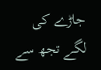جاڑے کی لگے تجھ سے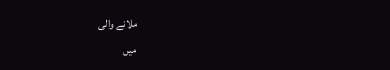ملانے والی
میں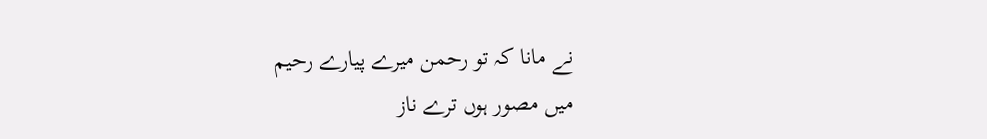نے مانا کہ تو رحمن میرے پیارے رحیم
میں مصور ہوں ترے ناز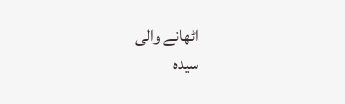اٹھانے والی
سیدہ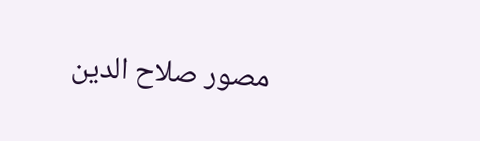مصور صلاح الدین